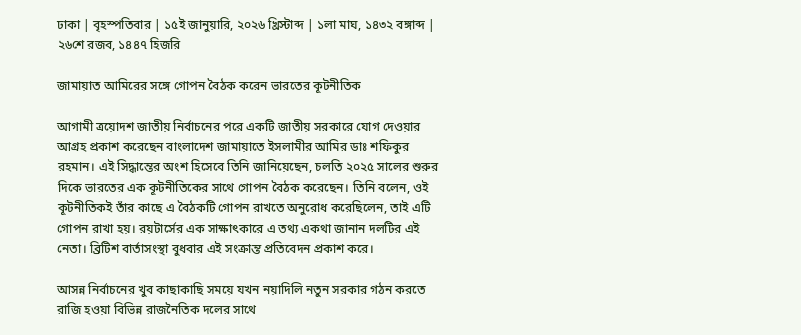ঢাকা | বৃহস্পতিবার | ১৫ই জানুয়ারি, ২০২৬ খ্রিস্টাব্দ | ১লা মাঘ, ১৪৩২ বঙ্গাব্দ | ২৬শে রজব, ১৪৪৭ হিজরি

জামায়াত আমিরের সঙ্গে গোপন বৈঠক করেন ভারতের কূটনীতিক

আগামী ত্রয়োদশ জাতীয় নির্বাচনের পরে একটি জাতীয় সরকারে যোগ দেওয়ার আগ্রহ প্রকাশ করেছেন বাংলাদেশ জামায়াতে ইসলামীর আমির ডাঃ শফিকুর রহমান। এই সিদ্ধান্তের অংশ হিসেবে তিনি জানিয়েছেন, চলতি ২০২৫ সালের শুরুর দিকে ভারতের এক কূটনীতিকের সাথে গোপন বৈঠক করেছেন। তিনি বলেন, ওই কূটনীতিকই তাঁর কাছে এ বৈঠকটি গোপন রাখতে অনুরোধ করেছিলেন, তাই এটি গোপন রাখা হয়। রয়টার্সের এক সাক্ষাৎকারে এ তথ্য একথা জানান দলটির এই নেতা। ব্রিটিশ বার্তাসংস্থা বুধবার এই সংক্রান্ত প্রতিবেদন প্রকাশ করে।

আসন্ন নির্বাচনের খুব কাছাকাছি সময়ে যখন নয়াদিলি নতুন সরকার গঠন করতে রাজি হওয়া বিভিন্ন রাজনৈতিক দলের সাথে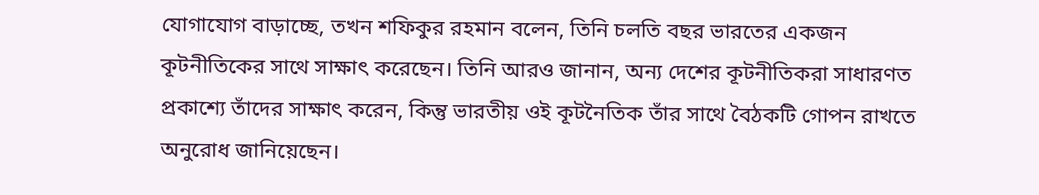যোগাযোগ বাড়াচ্ছে, তখন শফিকুর রহমান বলেন, তিনি চলতি বছর ভারতের একজন কূটনীতিকের সাথে সাক্ষাৎ করেছেন। তিনি আরও জানান, অন্য দেশের কূটনীতিকরা সাধারণত প্রকাশ্যে তাঁদের সাক্ষাৎ করেন, কিন্তু ভারতীয় ওই কূটনৈতিক তাঁর সাথে বৈঠকটি গোপন রাখতে অনুরোধ জানিয়েছেন।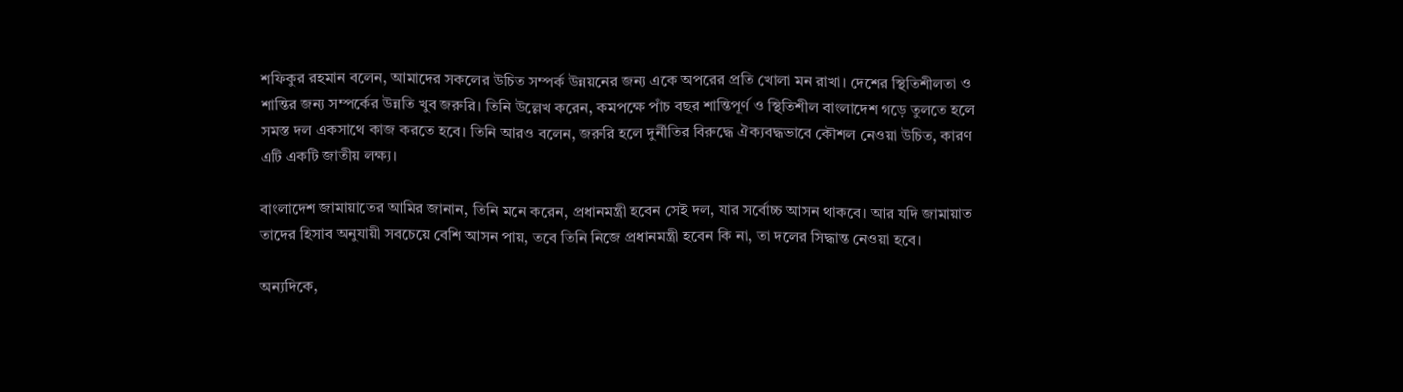শফিকুর রহমান বলেন, আমাদের সকলের উচিত সম্পর্ক উন্নয়নের জন্য একে অপরের প্রতি খোলা মন রাখা। দেশের স্থিতিশীলতা ও শান্তির জন্য সম্পর্কের উন্নতি খুব জরুরি। তিনি উল্লেখ করেন, কমপক্ষে পাঁচ বছর শান্তিপূর্ণ ও স্থিতিশীল বাংলাদেশ গড়ে তুলতে হলে সমস্ত দল একসাথে কাজ করতে হবে। তিনি আরও বলেন, জরুরি হলে দুর্নীতির বিরুদ্ধে ঐক্যবদ্ধভাবে কৌশল নেওয়া উচিত, কারণ এটি একটি জাতীয় লক্ষ্য।

বাংলাদেশ জামায়াতের আমির জানান, তিনি মনে করেন, প্রধানমন্ত্রী হবেন সেই দল, যার সর্বোচ্চ আসন থাকবে। আর যদি জামায়াত তাদের হিসাব অনুযায়ী সবচেয়ে বেশি আসন পায়, তবে তিনি নিজে প্রধানমন্ত্রী হবেন কি না, তা দলের সিদ্ধান্ত নেওয়া হবে।

অন্যদিকে,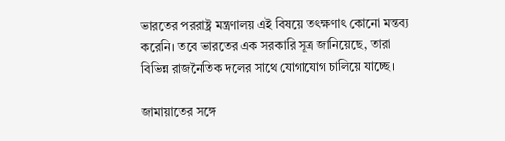ভারতের পররাষ্ট্র মন্ত্রণালয় এই বিষয়ে তৎক্ষণাৎ কোনো মন্তব্য করেনি। তবে ভারতের এক সরকারি সূত্র জানিয়েছে, তারা বিভিন্ন রাজনৈতিক দলের সাথে যোগাযোগ চালিয়ে যাচ্ছে।

জামায়াতের সঙ্গে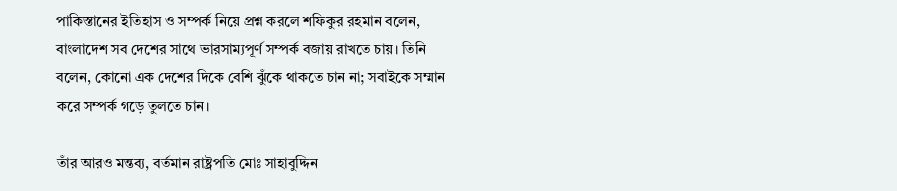পাকিস্তানের ইতিহাস ও সম্পর্ক নিয়ে প্রশ্ন করলে শফিকুর রহমান বলেন, বাংলাদেশ সব দেশের সাথে ভারসাম্যপূর্ণ সম্পর্ক বজায় রাখতে চায়। তিনি বলেন, কোনো এক দেশের দিকে বেশি ঝুঁকে থাকতে চান না; সবাইকে সম্মান করে সম্পর্ক গড়ে তুলতে চান।

তাঁর আরও মন্তব্য, বর্তমান রাষ্ট্রপতি মোঃ সাহাবুদ্দিন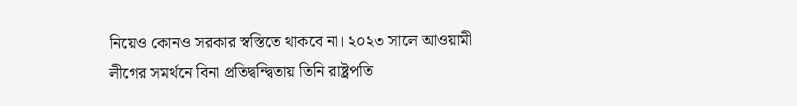নিয়েও কোনও সরকার স্বস্তিতে থাকবে না। ২০২৩ সালে আওয়ামী লীগের সমর্থনে বিনা প্রতিদ্বন্দ্বিতায় তিনি রাষ্ট্রপতি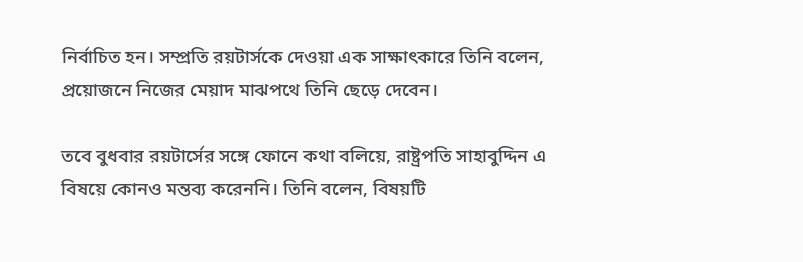নির্বাচিত হন। সম্প্রতি রয়টার্সকে দেওয়া এক সাক্ষাৎকারে তিনি বলেন, প্রয়োজনে নিজের মেয়াদ মাঝপথে তিনি ছেড়ে দেবেন।

তবে বুধবার রয়টার্সের সঙ্গে ফোনে কথা বলিয়ে, রাষ্ট্রপতি সাহাবুদ্দিন এ বিষয়ে কোনও মন্তব্য করেননি। তিনি বলেন, বিষয়টি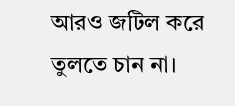আরও জটিল করে তুলতে চান না।